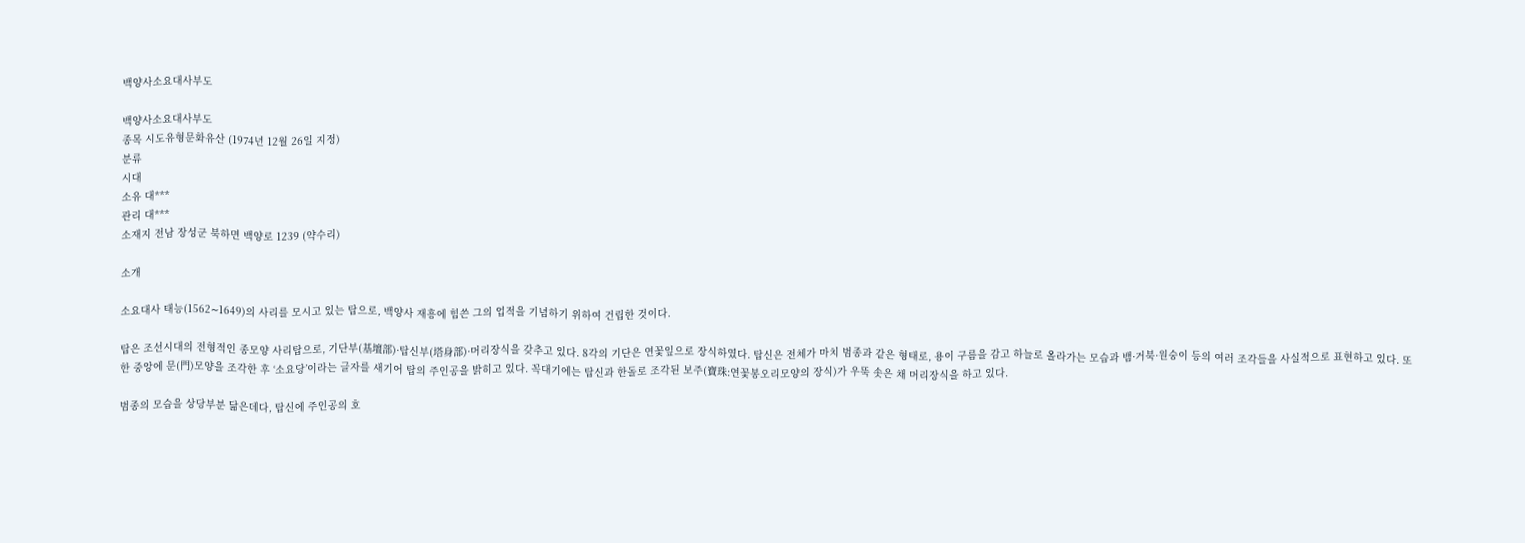백양사소요대사부도

백양사소요대사부도
종목 시도유형문화유산 (1974년 12월 26일 지정)
분류
시대
소유 대***
관리 대***
소재지 전남 장성군 북하면 백양로 1239 (약수리)

소개

소요대사 태능(1562∼1649)의 사리를 모시고 있는 탑으로, 백양사 재흥에 힘쓴 그의 업적을 기념하기 위하여 건립한 것이다.

탑은 조선시대의 전형적인 종모양 사리탑으로, 기단부(基壇部)·탑신부(塔身部)·머리장식을 갖추고 있다. 8각의 기단은 연꽃잎으로 장식하였다. 탑신은 전체가 마치 범종과 같은 형태로, 용이 구름을 감고 하늘로 올라가는 모습과 뱀·거북·원숭이 등의 여러 조각들을 사실적으로 표현하고 있다. 또한 중앙에 문(門)모양을 조각한 후 ‘소요당’이라는 글자를 새기어 탑의 주인공을 밝히고 있다. 꼭대기에는 탑신과 한돌로 조각된 보주(寶珠:연꽃봉오리모양의 장식)가 우뚝 솟은 채 머리장식을 하고 있다.

범종의 모습을 상당부분 닮은데다, 탑신에 주인공의 호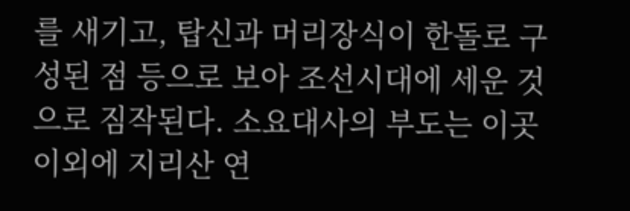를 새기고, 탑신과 머리장식이 한돌로 구성된 점 등으로 보아 조선시대에 세운 것으로 짐작된다. 소요대사의 부도는 이곳 이외에 지리산 연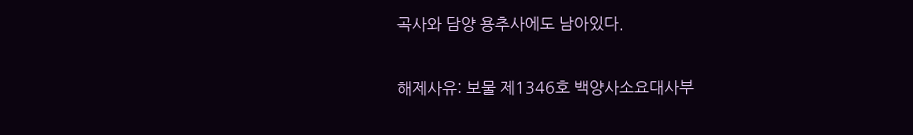곡사와 담양 용추사에도 남아있다.

해제사유: 보물 제1346호 백양사소요대사부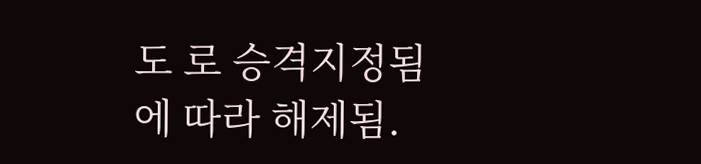도 로 승격지정됨에 따라 해제됨.